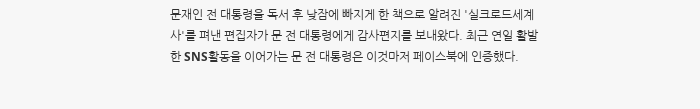문재인 전 대통령을 독서 후 낮잠에 빠지게 한 책으로 알려진 '실크로드세계사'를 펴낸 편집자가 문 전 대통령에게 감사편지를 보내왔다. 최근 연일 활발한 SNS활동을 이어가는 문 전 대통령은 이것마저 페이스북에 인증했다.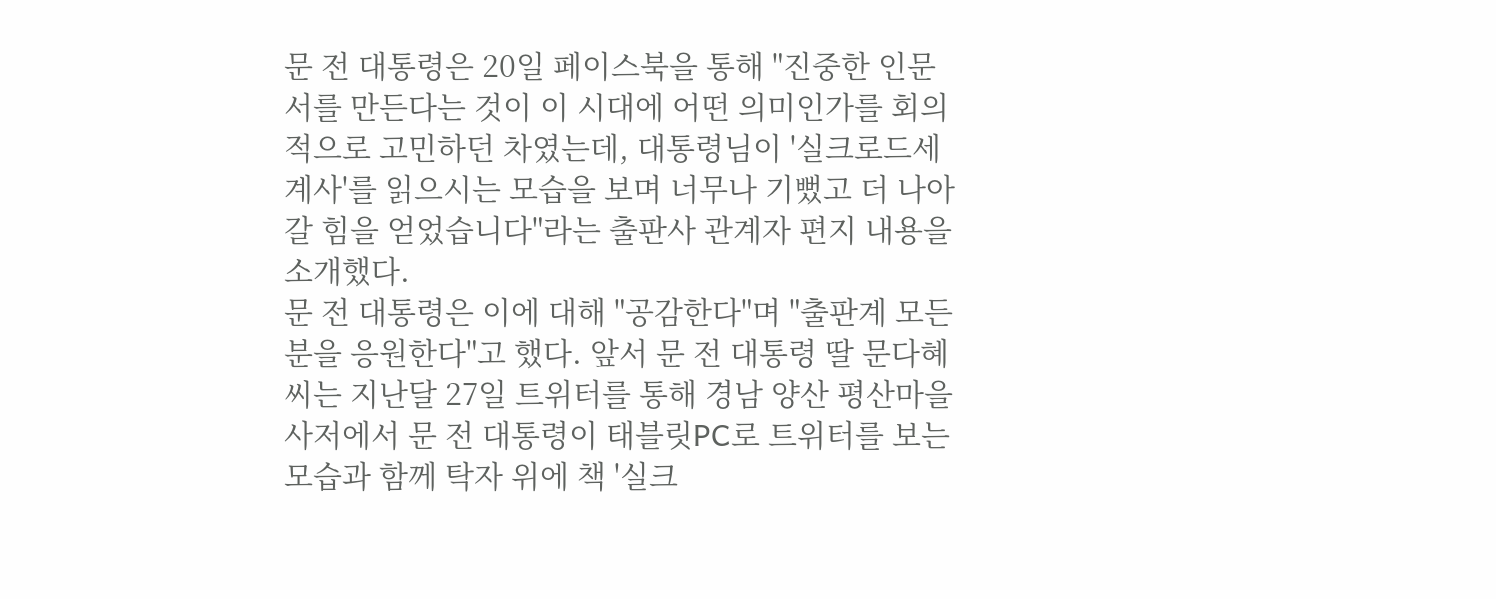문 전 대통령은 20일 페이스북을 통해 "진중한 인문서를 만든다는 것이 이 시대에 어떤 의미인가를 회의적으로 고민하던 차였는데, 대통령님이 '실크로드세계사'를 읽으시는 모습을 보며 너무나 기뻤고 더 나아갈 힘을 얻었습니다"라는 출판사 관계자 편지 내용을 소개했다.
문 전 대통령은 이에 대해 "공감한다"며 "출판계 모든 분을 응원한다"고 했다. 앞서 문 전 대통령 딸 문다혜 씨는 지난달 27일 트위터를 통해 경남 양산 평산마을 사저에서 문 전 대통령이 태블릿PC로 트위터를 보는 모습과 함께 탁자 위에 책 '실크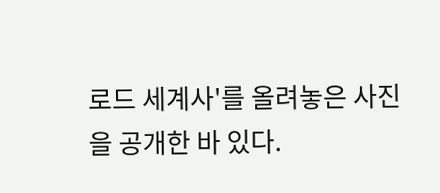로드 세계사'를 올려놓은 사진을 공개한 바 있다.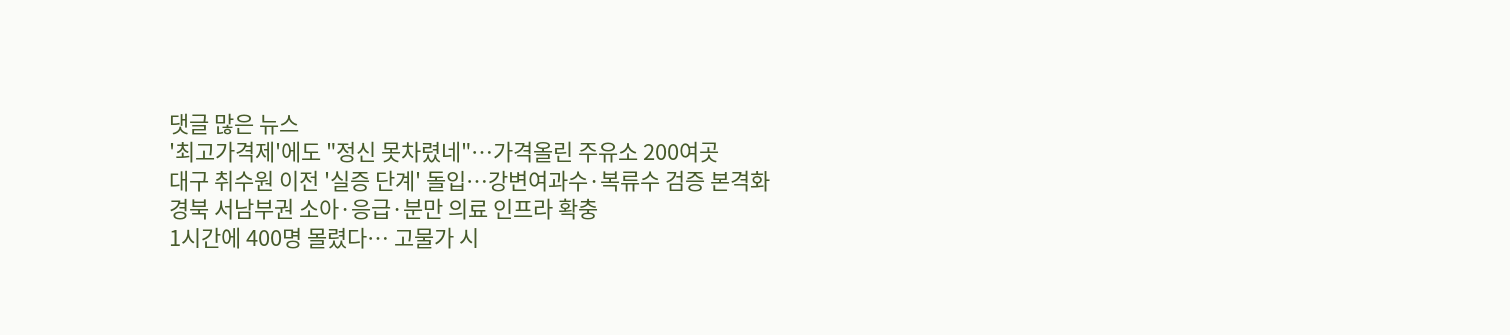댓글 많은 뉴스
'최고가격제'에도 "정신 못차렸네"…가격올린 주유소 200여곳
대구 취수원 이전 '실증 단계' 돌입…강변여과수·복류수 검증 본격화
경북 서남부권 소아·응급·분만 의료 인프라 확충
1시간에 400명 몰렸다… 고물가 시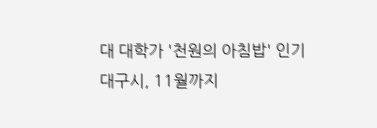대 대학가 '천원의 아침밥' 인기
대구시, 11월까지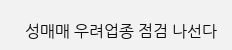성매매 우려업종 점검 나선다